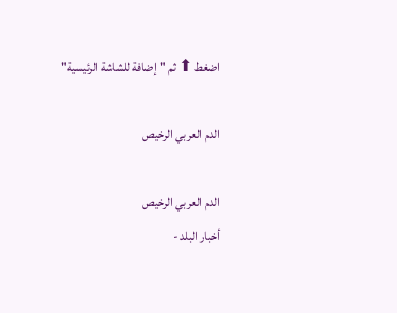اضغط ⬆ ثم "إضافة للشاشة الرئيسية"

الدم العربي الرخيص

الدم العربي الرخيص
أخبار البلد -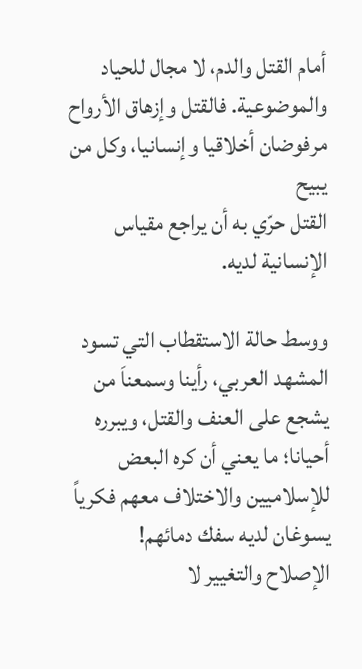أمام القتل والدم، لا مجال للحیاد والموضوعیة. فالقتل وإزھاق الأرواح مرفوضان أخلاقیا وإنسانیا، وكل من يبیح
القتل حرّي به أن يراجع مقیاس الإنسانیة لديه.

ووسط حالة الاستقطاب التي تسود المشھد العربي، رأينا وسمعناَ من يشجع على العنف والقتل، ويبرره
أحیانا؛ ما يعني أن كره البعض للإسلامیین والاختلاف معهم فكرياً يسوغان لديه سفك دمائهم!
الإصلاح والتغییر لا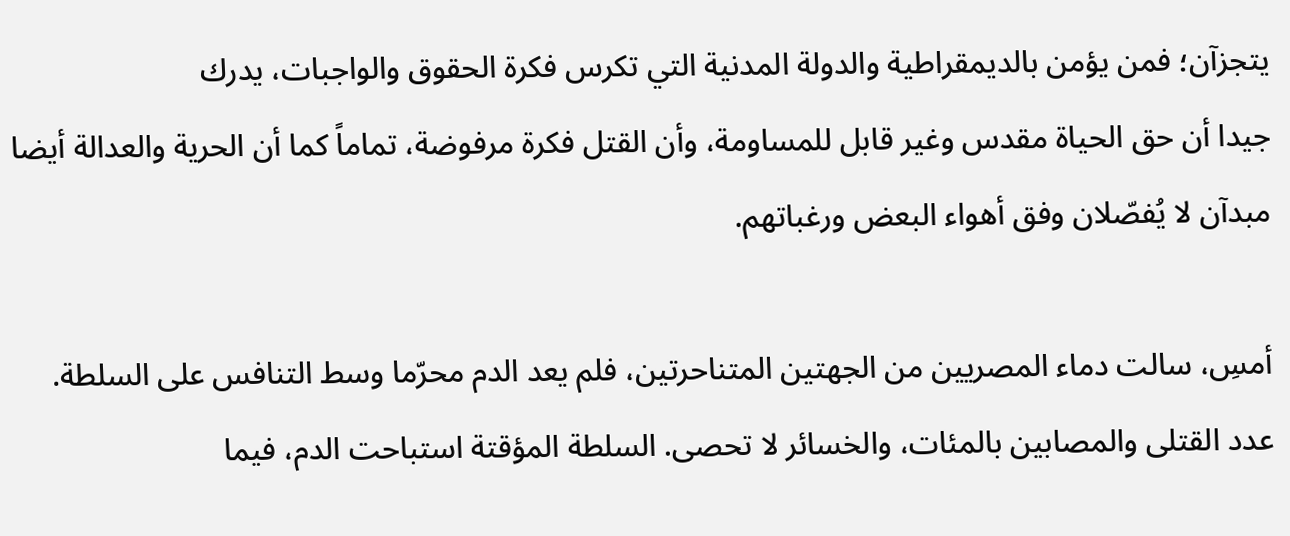يتجزآن؛ فمن يؤمن بالديمقراطیة والدولة المدنیة التي تكرس فكرة الحقوق والواجبات، يدرك
جیدا أن حق الحیاة مقدس وغیر قابل للمساومة، وأن القتل فكرة مرفوضة، تماماً كما أن الحرية والعدالة أيضا
مبدآن لا يُفصّلان وفق أھواء البعض ورغباتھم.

أمسِ، سالت دماء المصريین من الجھتین المتناحرتین، فلم يعد الدم محرّما وسط التنافس على السلطة.
عدد القتلى والمصابین بالمئات، والخسائر لا تحصى. السلطة المؤقتة استباحت الدم، فیما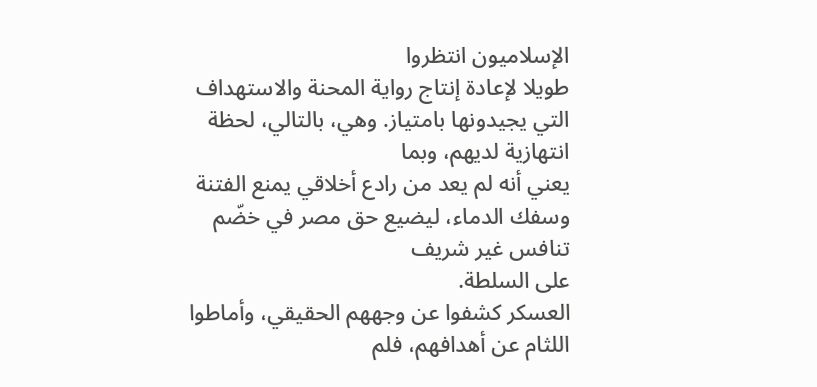الإسلامیون انتظروا
طويلا لإعادة إنتاج رواية المحنة والاستھداف التي يجیدونھا بامتیاز. وھي، بالتالي، لحظة انتھازية لديھم، وبما
يعني أنه لم يعد من رادع أخلاقي يمنع الفتنة وسفك الدماء، لیضیع حق مصر في خضّم تنافس غیر شريف
على السلطة.
العسكر كشفوا عن وجھھم الحقیقي، وأماطوا اللثام عن أھدافھم، فلم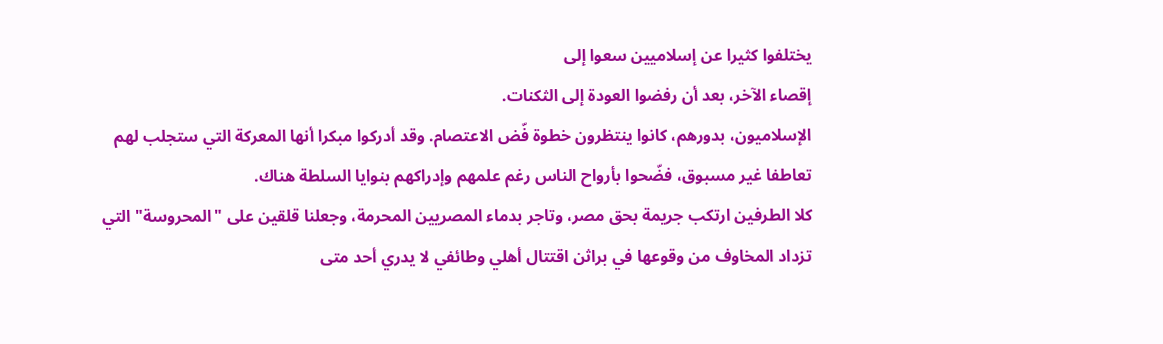يختلفوا كثیرا عن إسلامیین سعوا إلى
إقصاء الآخر، بعد أن رفضوا العودة إلى الثكنات.
الإسلامیون، بدورھم، كانوا ينتظرون خطوة فّض الاعتصام. وقد أدركوا مبكرا أنھا المعركة التي ستجلب لھم
تعاطفا غیر مسبوق، فضّحوا بأرواح الناس رغم علمھم وإدراكھم بنوايا السلطة ھناك.
كلا الطرفین ارتكب جريمة بحق مصر، وتاجر بدماء المصريین المحرمة، وجعلنا قلقین على "المحروسة" التي
تزداد المخاوف من وقوعھا في براثن اقتتال أھلي وطائفي لا يدري أحد متى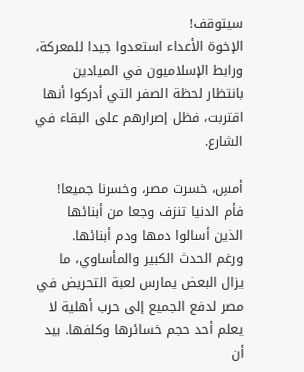سیتوقف!
الإخوة الأعداء استعدوا جیدا للمعركة، ورابط الإسلامیون في المیادين بانتظار لحظة الصفر التي أدركوا أنھا
اقتربت، فظل إصرارھم على البقاء في الشارع.

أمسِ، خسرت مصر، وخسرنا جمیعا! فأم الدنیا تنزف وجعا من أبنائھا الذين أسالوا دمھا ودم أبنائھا.
ورغم الحدث الكبیر والمأساوي، ما يزال البعض يمارس لعبة التحريض في مصر لدفع الجمیع إلى حرب أھلیة لا
يعلم أحد حجم خسائرھا وكلفھا. بید أن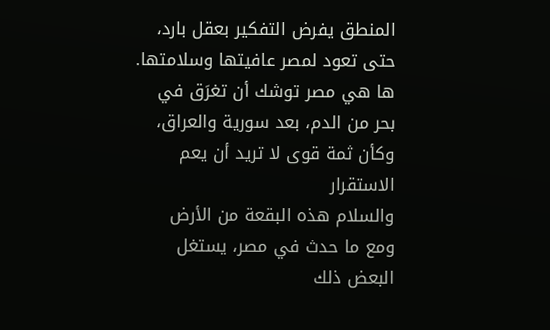المنطق يفرض التفكیر بعقل بارد، حتى تعود لمصر عافیتھا وسلامتھا.
ھا ھي مصر توشك أن تغرَق في بحر من الدم، بعد سورية والعراق، وكأن ثمة قوى لا تريد أن يعم الاستقرار
والسلام ھذه البقعة من الأرض
ومع ما حدث في مصر، يستغل البعض ذلك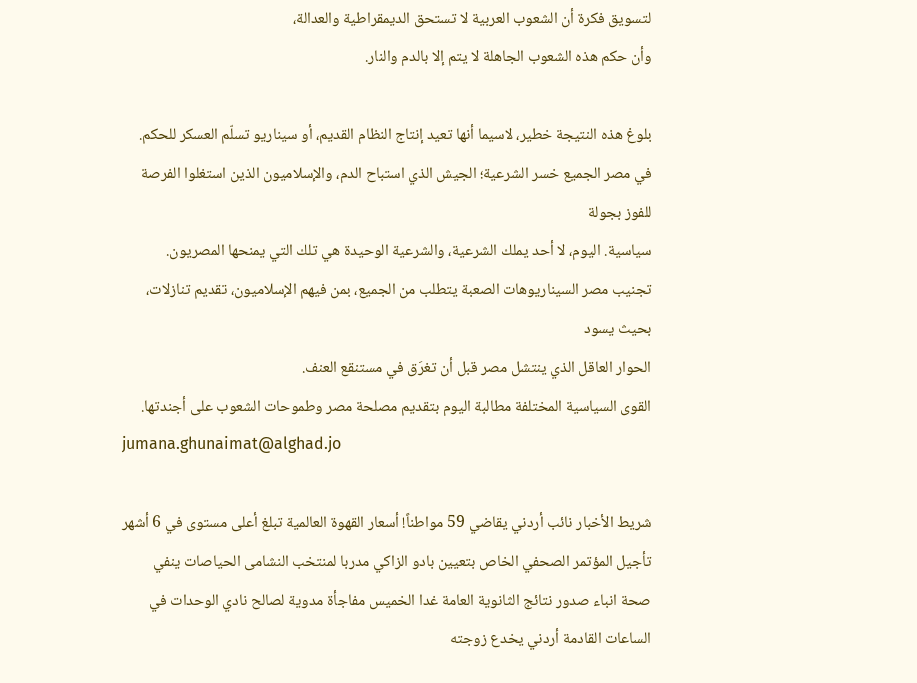لتسويق فكرة أن الشعوب العربیة لا تستحق الديمقراطیة والعدالة،
وأن حكم ھذه الشعوب الجاھلة لا يتم إلا بالدم والنار.

بلوغ ھذه النتیجة خطیر، لاسیما أنھا تعید إنتاج النظام القديم، أو سیناريو تسلّم العسكر للحكم.
في مصر الجمیع خسر الشرعیة؛ الجیش الذي استباح الدم، والإسلامیون الذين استغلوا الفرصة للفوز بجولة
سیاسیة. الیوم، لا أحد يملك الشرعیة، والشرعیة الوحیدة ھي تلك التي يمنحھا المصريون.
تجنیب مصر السیناريوھات الصعبة يتطلب من الجمیع، بمن فیھم الإسلامیون، تقديم تنازلات، بحیث يسود
الحوار العاقل الذي ينتشل مصر قبل أن تغرَق في مستنقع العنف.
القوى السیاسیة المختلفة مطالبة الیوم بتقديم مصلحة مصر وطموحات الشعوب على أجندتھا.
jumana.ghunaimat@alghad.jo

شريط الأخبار نائب أردني يقاضي 59 مواطناً! أسعار القهوة العالمية تبلغ أعلى مستوى في 6 أشهر تأجيل المؤتمر الصحفي الخاص بتعيين بادو الزاكي مدربا لمنتخب النشامى الحياصات ينفي صحة انباء صدور نتائج الثانوية العامة غدا الخميس مفاجأة مدوية لصالح نادي الوحدات في الساعات القادمة أردني يخدع زوجته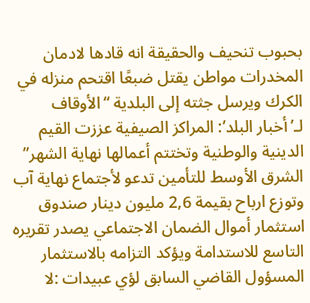بحبوب تنحيف والحقيقة انه قادها لادمان المخدرات مواطن يقتل ضبعًا اقتحم منزله في الكرك ويرسل جثته إلى البلدية “الأوقاف لـ’أخبار البلد’: المراكز الصيفية عززت القيم الدينية والوطنية وتختتم أعمالها نهاية الشهر” الشرق الأوسط للتأمين تدعو لأجتماع نهاية آب وتوزع ارباح بقيمة 2,6 مليون دينار صندوق استثمار أموال الضمان الاجتماعي يصدر تقريره التاسع للاستدامة ويؤكد التزامه بالاستثمار المسؤول القاضي السابق لؤي عبيدات :لا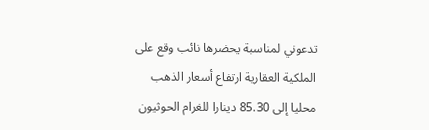تدعوني لمناسبة يحضرها نائب وقع على الملكية العقارية ارتفاع أسعار الذهب محليا إلى 85.30 دينارا للغرام الحوثيون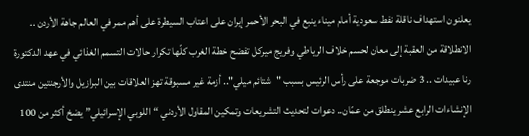يعلنون استهداف ناقلة نفط سعودية أمام ميناء ينبع في البحر الأحمر إيران على اعتاب السيطرة على أهم ممر في العالم جاهة الأردن .. الانطلاقة من العقبة إلى معان لحسم خلاف الرياطي وفريج ميركل تفضح خطة الغرب كلّها تكرار حالات التسمم الغذائي في عهد الدكتورة رنا عبيدات .. 3 ضربات موجعة على رأس الرئيس بسبب "شتائم ميلي".. أزمة غير مسبوقة تهز العلاقات بين البرازيل والأرجنتين منتدى الإنشاءات الرابع عشر ينطلق من عمّان.. دعوات لتحديث التشريعات وتمكين المقاول الأردني “اللوبي الإسرائيلي” يضخ أكثر من 100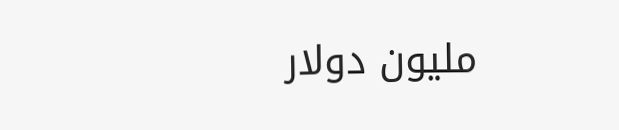مليون دولار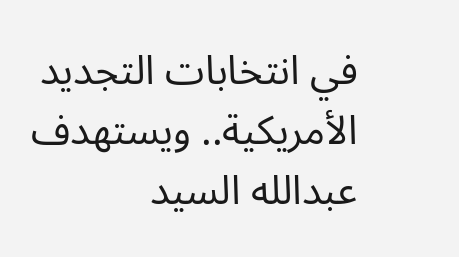في انتخابات التجديد الأمريكية.. ويستهدف عبدالله السيد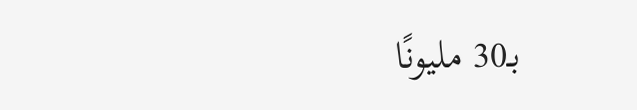بـ30 مليونًا